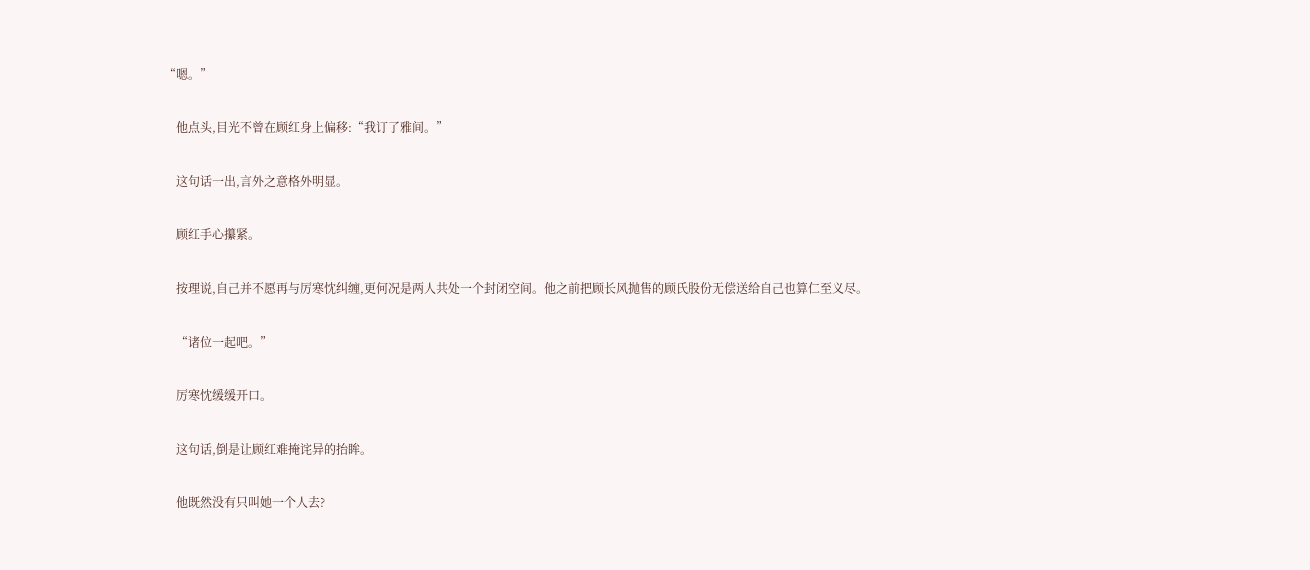“嗯。”

    他点头,目光不曾在顾红身上偏移:“我订了雅间。”

    这句话一出,言外之意格外明显。

    顾红手心攥紧。

    按理说,自己并不愿再与厉寒忱纠缠,更何况是两人共处一个封闭空间。他之前把顾长风抛售的顾氏股份无偿送给自己也算仁至义尽。

    “诸位一起吧。”

    厉寒忱缓缓开口。

    这句话,倒是让顾红难掩诧异的抬眸。

    他既然没有只叫她一个人去?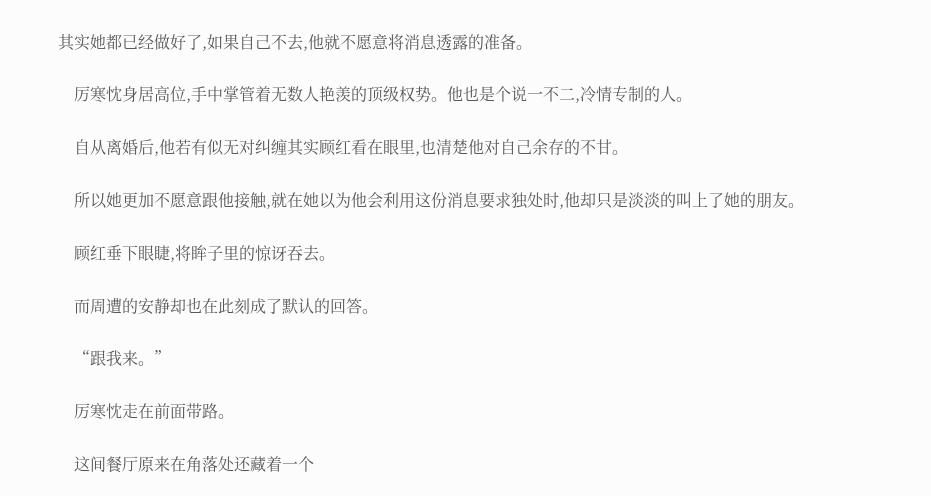其实她都已经做好了,如果自己不去,他就不愿意将消息透露的准备。

    厉寒忱身居高位,手中掌管着无数人艳羡的顶级权势。他也是个说一不二,冷情专制的人。

    自从离婚后,他若有似无对纠缠其实顾红看在眼里,也清楚他对自己余存的不甘。

    所以她更加不愿意跟他接触,就在她以为他会利用这份消息要求独处时,他却只是淡淡的叫上了她的朋友。

    顾红垂下眼睫,将眸子里的惊讶吞去。

    而周遭的安静却也在此刻成了默认的回答。

    “跟我来。”

    厉寒忱走在前面带路。

    这间餐厅原来在角落处还藏着一个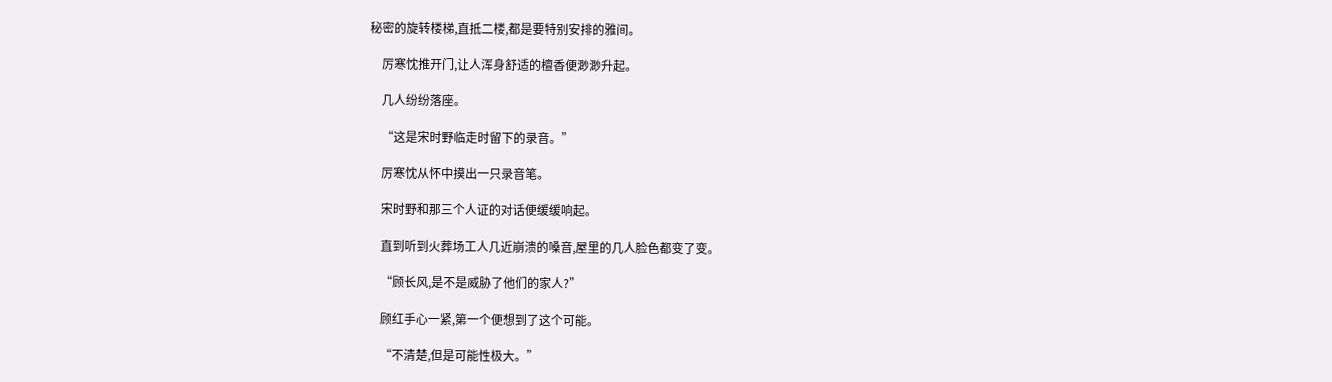秘密的旋转楼梯,直抵二楼,都是要特别安排的雅间。

    厉寒忱推开门,让人浑身舒适的檀香便渺渺升起。

    几人纷纷落座。

    “这是宋时野临走时留下的录音。”

    厉寒忱从怀中摸出一只录音笔。

    宋时野和那三个人证的对话便缓缓响起。

    直到听到火葬场工人几近崩溃的嗓音,屋里的几人脸色都变了变。

    “顾长风,是不是威胁了他们的家人?”

    顾红手心一紧,第一个便想到了这个可能。

    “不清楚,但是可能性极大。”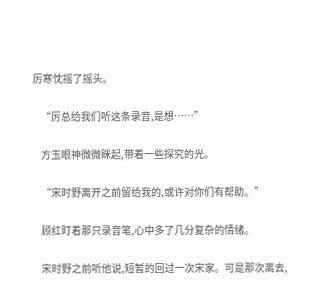厉寒忱摇了摇头。

    “厉总给我们听这条录音,是想……”

    方玉眼神微微眯起,带着一些探究的光。

    “宋时野离开之前留给我的,或许对你们有帮助。”

    顾红盯着那只录音笔,心中多了几分复杂的情绪。

    宋时野之前听他说,短暂的回过一次宋家。可是那次离去,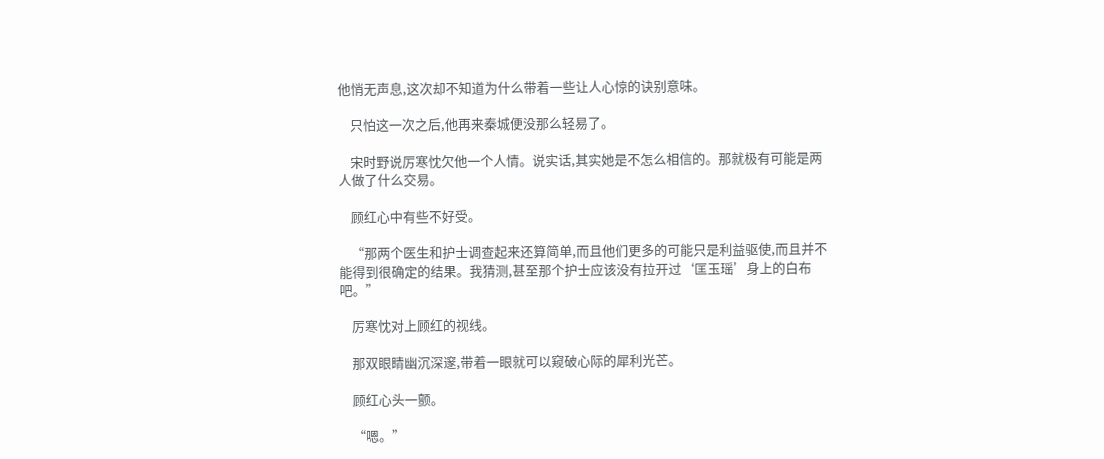他悄无声息,这次却不知道为什么带着一些让人心惊的诀别意味。

    只怕这一次之后,他再来秦城便没那么轻易了。

    宋时野说厉寒忱欠他一个人情。说实话,其实她是不怎么相信的。那就极有可能是两人做了什么交易。

    顾红心中有些不好受。

    “那两个医生和护士调查起来还算简单,而且他们更多的可能只是利益驱使,而且并不能得到很确定的结果。我猜测,甚至那个护士应该没有拉开过‘匡玉瑶’身上的白布吧。”

    厉寒忱对上顾红的视线。

    那双眼睛幽沉深邃,带着一眼就可以窥破心际的犀利光芒。

    顾红心头一颤。

    “嗯。”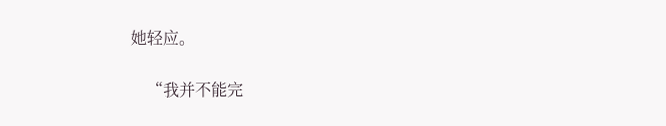她轻应。

    “我并不能完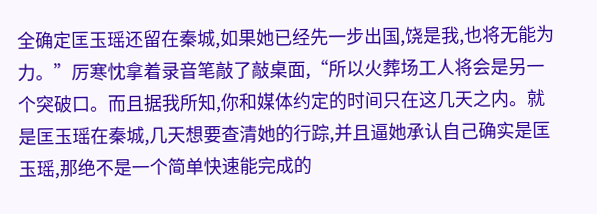全确定匡玉瑶还留在秦城,如果她已经先一步出国,饶是我,也将无能为力。”厉寒忱拿着录音笔敲了敲桌面,“所以火葬场工人将会是另一个突破口。而且据我所知,你和媒体约定的时间只在这几天之内。就是匡玉瑶在秦城,几天想要查清她的行踪,并且逼她承认自己确实是匡玉瑶,那绝不是一个简单快速能完成的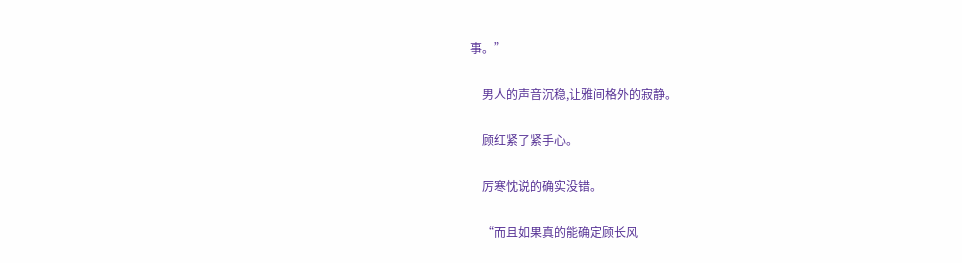事。”

    男人的声音沉稳,让雅间格外的寂静。

    顾红紧了紧手心。

    厉寒忱说的确实没错。

    “而且如果真的能确定顾长风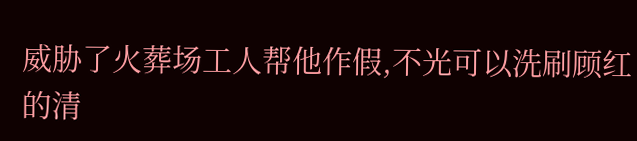威胁了火葬场工人帮他作假,不光可以洗刷顾红的清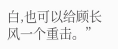白,也可以给顾长风一个重击。”